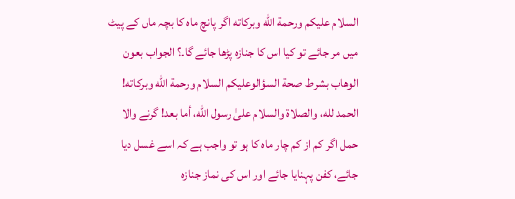السلام عليكم ورحمة الله وبركاته اگر پانچ ماہ کا بچہ ماں کے پیٹ میں مر جائے تو کیا اس کا جنازہ پڑھا جائے گا۔؟ الجواب بعون الوهاب بشرط صحة السؤالوعلیکم السلام ورحمة الله وبرکاته! الحمد لله، والصلاة والسلام علىٰ رسول الله، أما بعد! گرنے والا حمل اگر کم از کم چار ماہ کا ہو تو واجب ہے کہ اسے غسل دیا جائے، کفن پہنایا جائے اور اس کی نماز جنازہ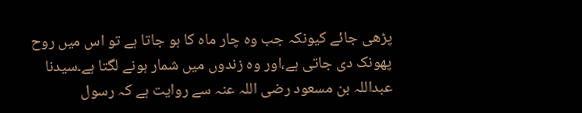پڑھی جائے کیونکہ جب وہ چار ماہ کا ہو جاتا ہے تو اس میں روح پھونک دی جاتی ہے،اور وہ زندوں میں شمار ہونے لگتا ہے۔سیدنا عبداللہ بن مسعود رضی اللہ عنہ سے روایت ہے کہ رسول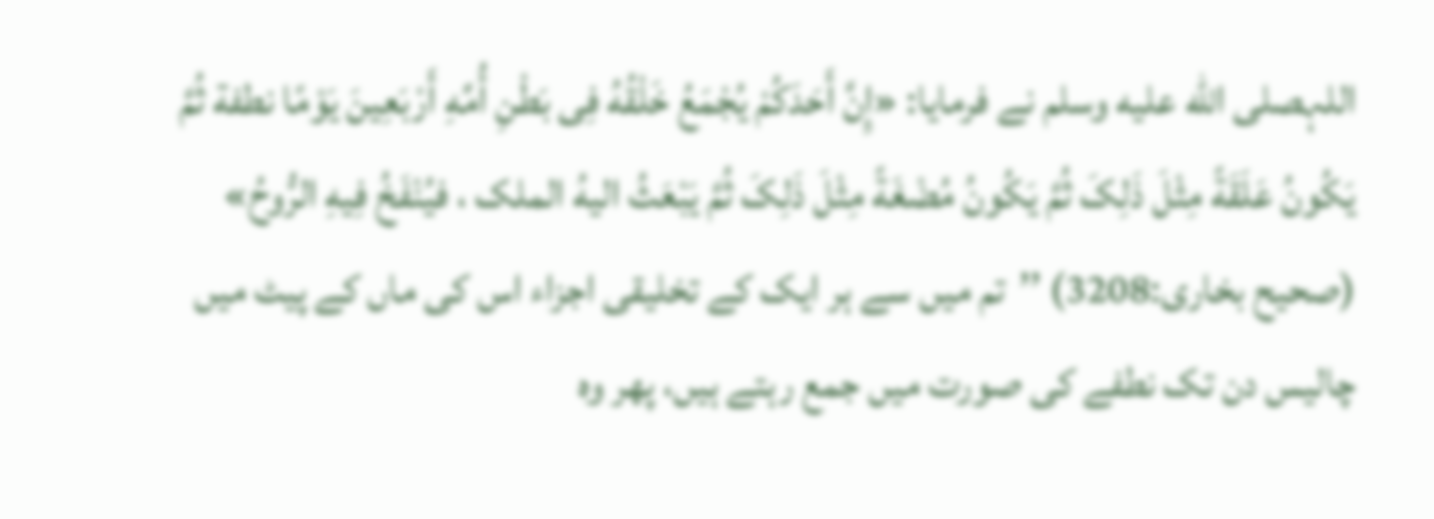اللہصلى الله عليه وسلم نے فرمایا: «إِنَّ أَحَدَکُمْ يُجْمَعُ خَلْقُهُ فِی بَطْنِ أُمِّهِ أَرْبَعِينَ يَوْمًا نطفة ثُمَّ يَکُونُ عَلَقَةً مِثْلَ ذَلِکَ ثُمَّ يَکُونُ مُضْغَةً مِثْلَ ذَلِکَ ثُمَّ يَبْعَثُ اليهُ الملک ، فيُنْفَخُ فِيهِ الرُّوحُ» (صحیح بخاری:3208) ’’تم میں سے ہر ایک کے تخلیقی اجزاء اس کی ماں کے پیٹ میں چالیس دن تک نطفے کی صورت میں جمع رہتے ہیں، پھر وہ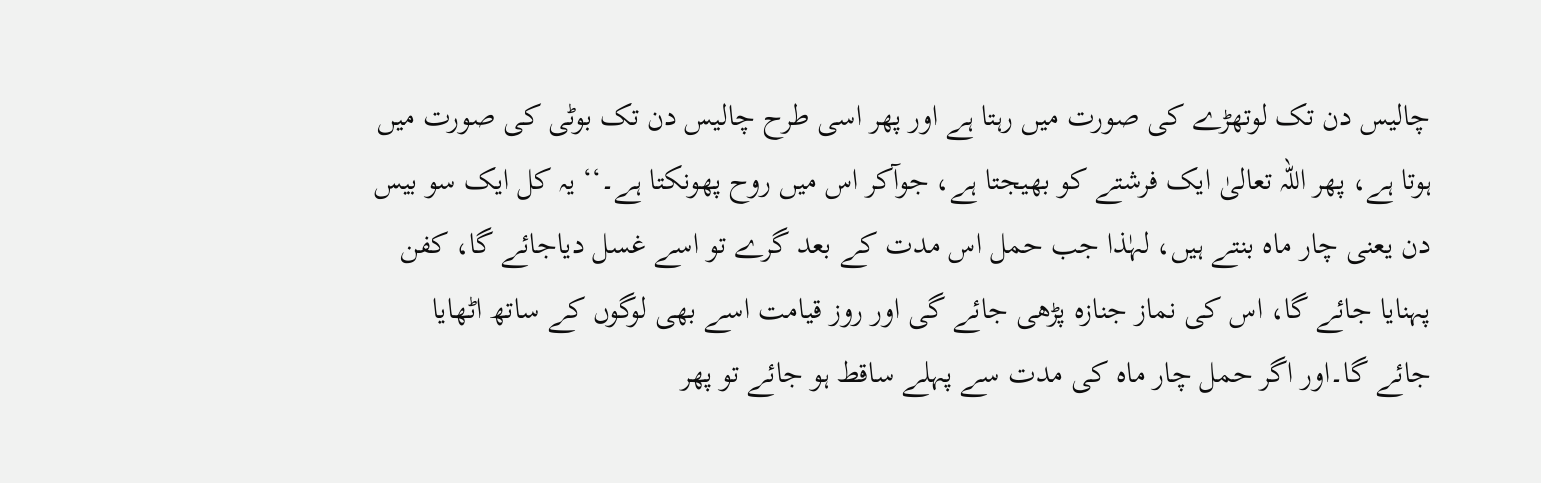چالیس دن تک لوتھڑے کی صورت میں رہتا ہے اور پھر اسی طرح چالیس دن تک بوٹی کی صورت میں ہوتا ہے، پھر اللہ تعالیٰ ایک فرشتے کو بھیجتا ہے، جوآکر اس میں روح پھونکتا ہے۔‘‘ یہ کل ایک سو بیس دن یعنی چار ماہ بنتے ہیں، لہٰذا جب حمل اس مدت کے بعد گرے تو اسے غسل دیاجائے گا، کفن پہنایا جائے گا، اس کی نماز جنازہ پڑھی جائے گی اور روز قیامت اسے بھی لوگوں کے ساتھ اٹھایا جائے گا۔اور اگر حمل چار ماہ کی مدت سے پہلے ساقط ہو جائے تو پھر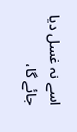اسے نہ غسل دیا جائے گا،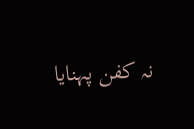نہ کفن پہنایا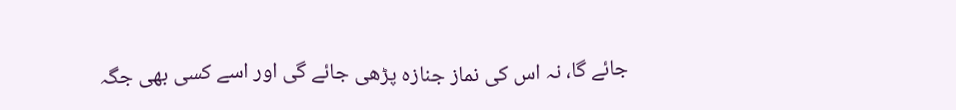جائے گا، نہ اس کی نماز جنازہ پڑھی جائے گی اور اسے کسی بھی جگہ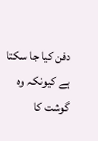دفن کیا جا سکتا ہے کیونکہ وہ گوشت کا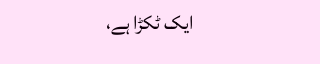ایک ٹکڑا ہے،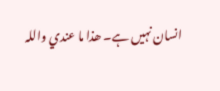انسان نہیں ہے۔ ھذا ما عندي واللہ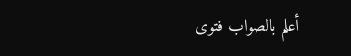أعلم بالصواب فتوی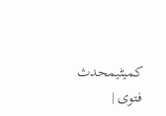کمیٹیمحدث فتوی |